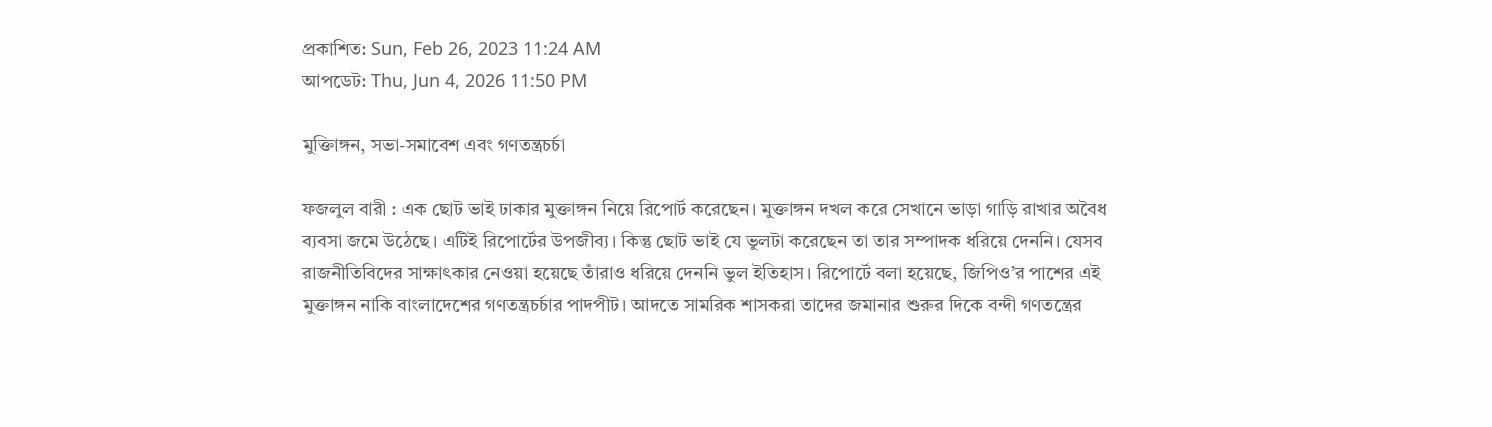প্রকাশিত: Sun, Feb 26, 2023 11:24 AM
আপডেট: Thu, Jun 4, 2026 11:50 PM

মুক্তিাঙ্গন, সভা-সমাবেশ এবং গণতন্ত্রচর্চা

ফজলুল বারী : এক ছোট ভাই ঢাকার মুক্তাঙ্গন নিয়ে রিপোর্ট করেছেন। মুক্তাঙ্গন দখল করে সেখানে ভাড়া গাড়ি রাখার অবৈধ ব্যবসা জমে উঠেছে। এটিই রিপোর্টের উপজীব্য। কিন্তু ছোট ভাই যে ভুলটা করেছেন তা তার সম্পাদক ধরিয়ে দেননি। যেসব রাজনীতিবিদের সাক্ষাৎকার নেওয়া হয়েছে তাঁরাও ধরিয়ে দেননি ভুল ইতিহাস। রিপোর্টে বলা হয়েছে, জিপিও’র পাশের এই মুক্তাঙ্গন নাকি বাংলাদেশের গণতন্ত্রচর্চার পাদপীট। আদতে সামরিক শাসকরা তাদের জমানার শুরুর দিকে বন্দী গণতন্ত্রের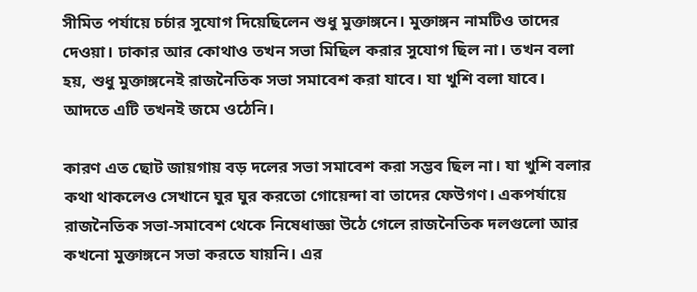সীমিত পর্যায়ে চর্চার সুযোগ দিয়েছিলেন শুধু মুক্তাঙ্গনে। মুক্তাঙ্গন নামটিও তাদের দেওয়া। ঢাকার আর কোথাও তখন সভা মিছিল করার সুযোগ ছিল না। তখন বলা হয়, শুধু মুক্তাঙ্গনেই রাজনৈতিক সভা সমাবেশ করা যাবে। যা খুশি বলা যাবে। আদতে এটি তখনই জমে ওঠেনি।

কারণ এত ছোট জায়গায় বড় দলের সভা সমাবেশ করা সম্ভব ছিল না। যা খুশি বলার কথা থাকলেও সেখানে ঘুর ঘুর করতো গোয়েন্দা বা তাদের ফেউগণ। একপর্যায়ে রাজনৈতিক সভা-সমাবেশ থেকে নিষেধাজ্ঞা উঠে গেলে রাজনৈতিক দলগুলো আর কখনো মুক্তাঙ্গনে সভা করতে যায়নি। এর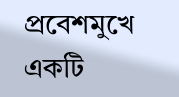প্রবেশমুখে একটি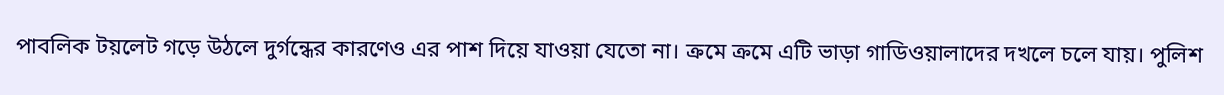পাবলিক টয়লেট গড়ে উঠলে দুর্গন্ধের কারণেও এর পাশ দিয়ে যাওয়া যেতো না। ক্রমে ক্রমে এটি ভাড়া গাডিওয়ালাদের দখলে চলে যায়। পুলিশ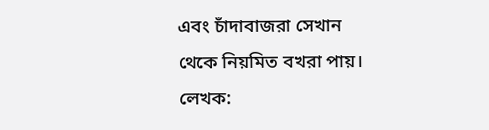এবং চাঁদাবাজরা সেখান থেকে নিয়মিত বখরা পায়। লেখক: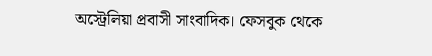অস্ট্রেলিয়া প্রবাসী সাংবাদিক। ফেসবুক থেকে